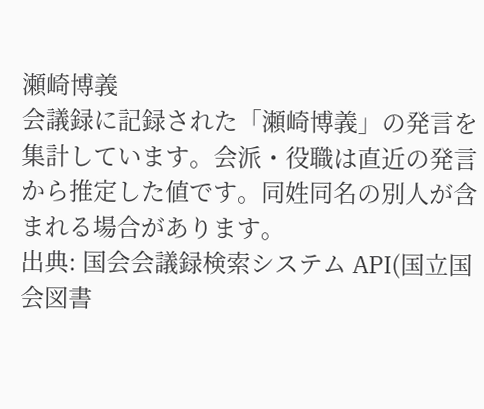瀬崎博義
会議録に記録された「瀬崎博義」の発言を集計しています。会派・役職は直近の発言から推定した値です。同姓同名の別人が含まれる場合があります。
出典: 国会会議録検索システム API(国立国会図書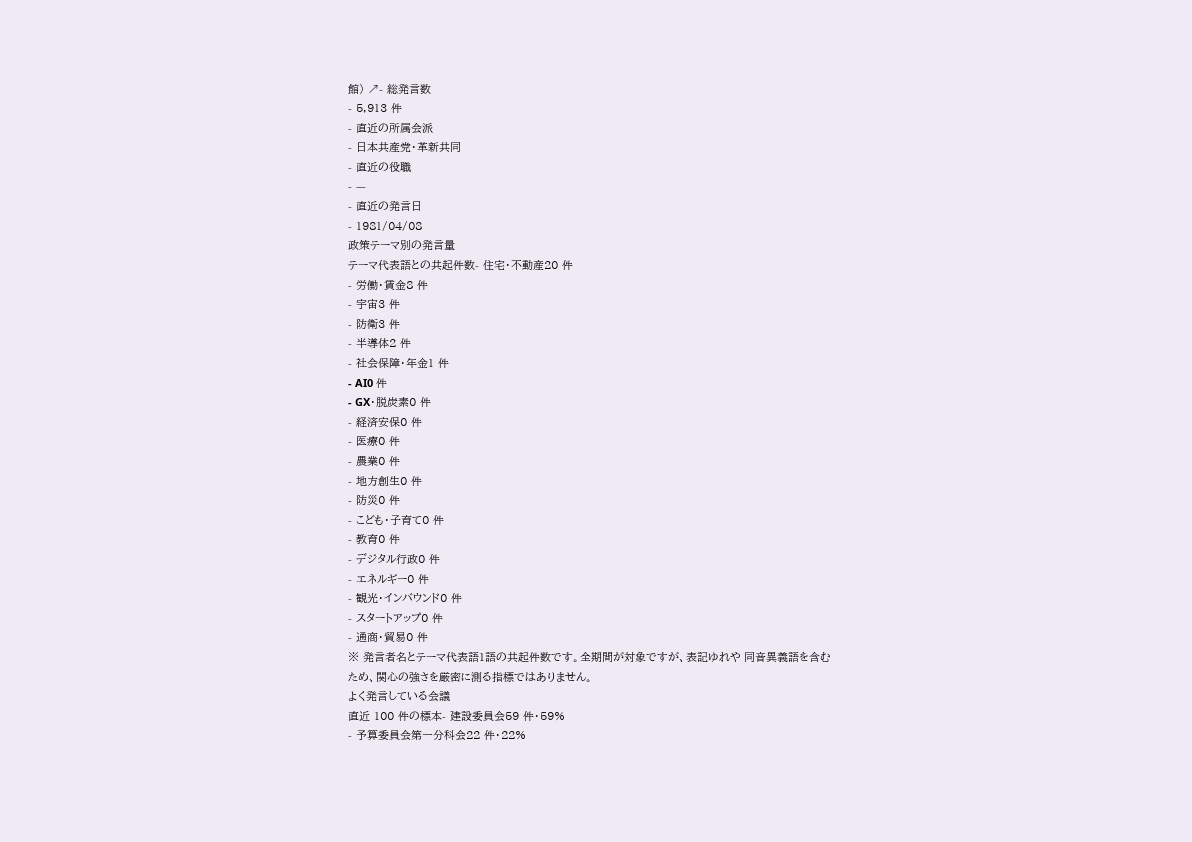館) ↗- 総発言数
- 5,913 件
- 直近の所属会派
- 日本共産党・革新共同
- 直近の役職
- —
- 直近の発言日
- 1981/04/08
政策テーマ別の発言量
テーマ代表語との共起件数- 住宅・不動産20 件
- 労働・賃金8 件
- 宇宙3 件
- 防衛3 件
- 半導体2 件
- 社会保障・年金1 件
- AI0 件
- GX・脱炭素0 件
- 経済安保0 件
- 医療0 件
- 農業0 件
- 地方創生0 件
- 防災0 件
- こども・子育て0 件
- 教育0 件
- デジタル行政0 件
- エネルギー0 件
- 観光・インバウンド0 件
- スタートアップ0 件
- 通商・貿易0 件
※ 発言者名とテーマ代表語1語の共起件数です。全期間が対象ですが、表記ゆれや 同音異義語を含むため、関心の強さを厳密に測る指標ではありません。
よく発言している会議
直近 100 件の標本- 建設委員会59 件・59%
- 予算委員会第一分科会22 件・22%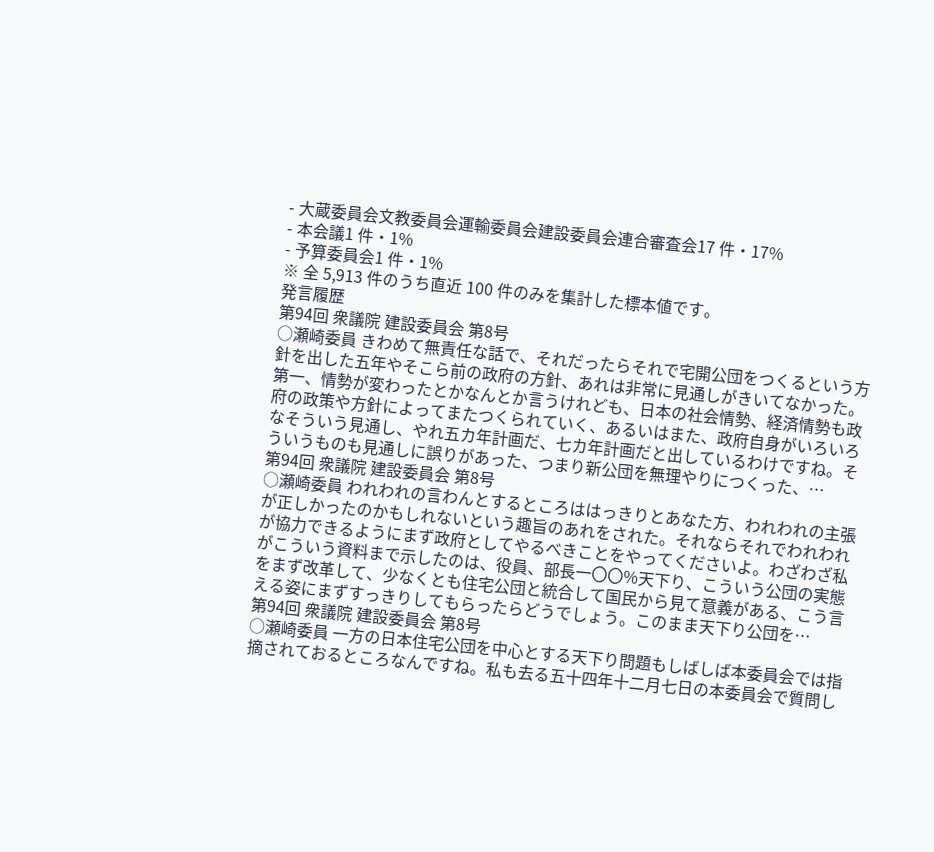- 大蔵委員会文教委員会運輸委員会建設委員会連合審査会17 件・17%
- 本会議1 件・1%
- 予算委員会1 件・1%
※ 全 5,913 件のうち直近 100 件のみを集計した標本値です。
発言履歴
第94回 衆議院 建設委員会 第8号
○瀬崎委員 きわめて無責任な話で、それだったらそれで宅開公団をつくるという方針を出した五年やそこら前の政府の方針、あれは非常に見通しがきいてなかった。第一、情勢が変わったとかなんとか言うけれども、日本の社会情勢、経済情勢も政府の政策や方針によってまたつくられていく、あるいはまた、政府自身がいろいろなそういう見通し、やれ五カ年計画だ、七カ年計画だと出しているわけですね。そういうものも見通しに誤りがあった、つまり新公団を無理やりにつくった、…
第94回 衆議院 建設委員会 第8号
○瀬崎委員 われわれの言わんとするところははっきりとあなた方、われわれの主張が正しかったのかもしれないという趣旨のあれをされた。それならそれでわれわれが協力できるようにまず政府としてやるべきことをやってくださいよ。わざわざ私がこういう資料まで示したのは、役員、部長一〇〇%天下り、こういう公団の実態をまず改革して、少なくとも住宅公団と統合して国民から見て意義がある、こう言える姿にまずすっきりしてもらったらどうでしょう。このまま天下り公団を…
第94回 衆議院 建設委員会 第8号
○瀬崎委員 一方の日本住宅公団を中心とする天下り問題もしばしば本委員会では指摘されておるところなんですね。私も去る五十四年十二月七日の本委員会で質問し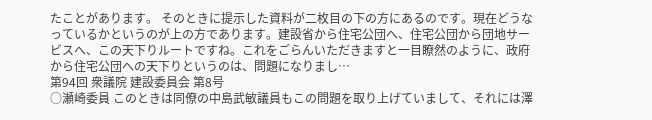たことがあります。 そのときに提示した資料が二枚目の下の方にあるのです。現在どうなっているかというのが上の方であります。建設省から住宅公団へ、住宅公団から団地サービスへ、この天下りルートですね。これをごらんいただきますと一目瞭然のように、政府から住宅公団への天下りというのは、問題になりまし…
第94回 衆議院 建設委員会 第8号
○瀬崎委員 このときは同僚の中島武敏議員もこの問題を取り上げていまして、それには澤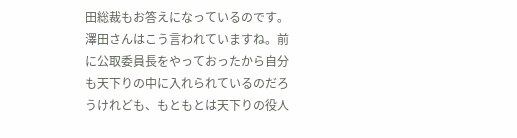田総裁もお答えになっているのです。澤田さんはこう言われていますね。前に公取委員長をやっておったから自分も天下りの中に入れられているのだろうけれども、もともとは天下りの役人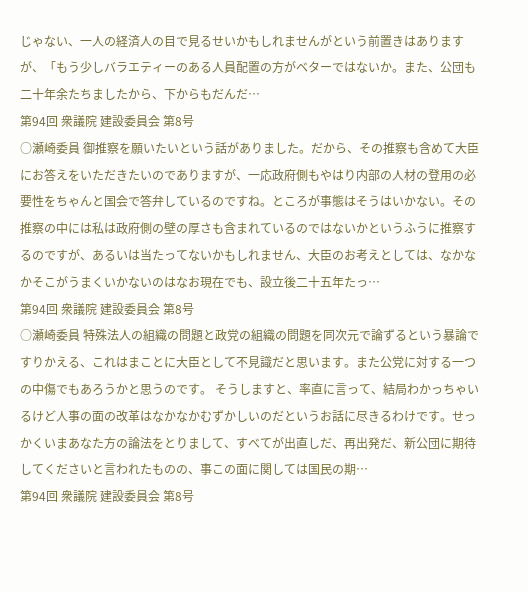じゃない、一人の経済人の目で見るせいかもしれませんがという前置きはありますが、「もう少しバラエティーのある人員配置の方がベターではないか。また、公団も二十年余たちましたから、下からもだんだ…
第94回 衆議院 建設委員会 第8号
○瀬崎委員 御推察を願いたいという話がありました。だから、その推察も含めて大臣にお答えをいただきたいのでありますが、一応政府側もやはり内部の人材の登用の必要性をちゃんと国会で答弁しているのですね。ところが事態はそうはいかない。その推察の中には私は政府側の壁の厚さも含まれているのではないかというふうに推察するのですが、あるいは当たってないかもしれません、大臣のお考えとしては、なかなかそこがうまくいかないのはなお現在でも、設立後二十五年たっ…
第94回 衆議院 建設委員会 第8号
○瀬崎委員 特殊法人の組織の問題と政党の組織の問題を同次元で論ずるという暴論ですりかえる、これはまことに大臣として不見識だと思います。また公党に対する一つの中傷でもあろうかと思うのです。 そうしますと、率直に言って、結局わかっちゃいるけど人事の面の改革はなかなかむずかしいのだというお話に尽きるわけです。せっかくいまあなた方の論法をとりまして、すべてが出直しだ、再出発だ、新公団に期待してくださいと言われたものの、事この面に関しては国民の期…
第94回 衆議院 建設委員会 第8号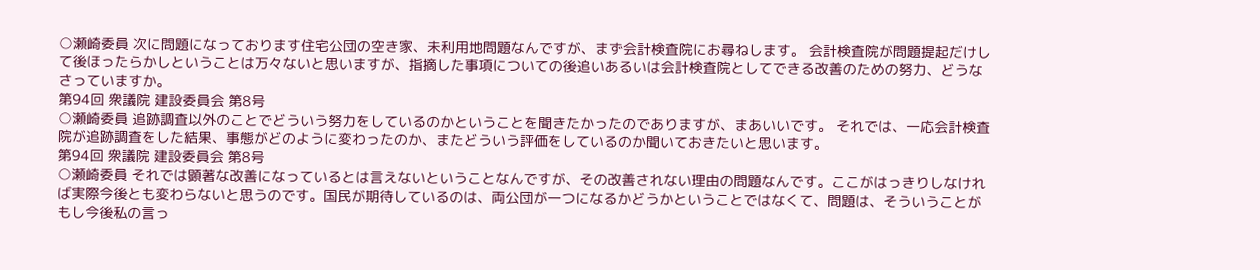○瀬崎委員 次に問題になっております住宅公団の空き家、未利用地問題なんですが、まず会計検査院にお尋ねします。 会計検査院が問題提起だけして後ほったらかしということは万々ないと思いますが、指摘した事項についての後追いあるいは会計検査院としてできる改善のための努力、どうなさっていますか。
第94回 衆議院 建設委員会 第8号
○瀬崎委員 追跡調査以外のことでどういう努力をしているのかということを聞きたかったのでありますが、まあいいです。 それでは、一応会計検査院が追跡調査をした結果、事態がどのように変わったのか、またどういう評価をしているのか聞いておきたいと思います。
第94回 衆議院 建設委員会 第8号
○瀬崎委員 それでは顕著な改善になっているとは言えないということなんですが、その改善されない理由の問題なんです。ここがはっきりしなければ実際今後とも変わらないと思うのです。国民が期待しているのは、両公団が一つになるかどうかということではなくて、問題は、そういうことがもし今後私の言っ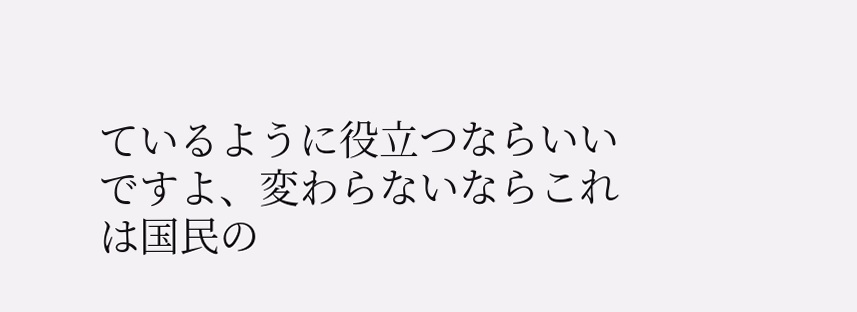ているように役立つならいいですよ、変わらないならこれは国民の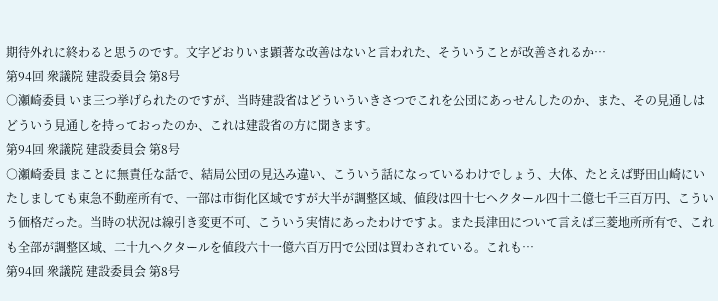期待外れに終わると思うのです。文字どおりいま顕著な改善はないと言われた、そういうことが改善されるか…
第94回 衆議院 建設委員会 第8号
○瀬崎委員 いま三つ挙げられたのですが、当時建設省はどういういきさつでこれを公団にあっせんしたのか、また、その見通しはどういう見通しを持っておったのか、これは建設省の方に聞きます。
第94回 衆議院 建設委員会 第8号
○瀬崎委員 まことに無責任な話で、結局公団の見込み違い、こういう話になっているわけでしょう、大体、たとえば野田山崎にいたしましても東急不動産所有で、一部は市街化区域ですが大半が調整区域、値段は四十七ヘクタール四十二億七千三百万円、こういう価格だった。当時の状況は線引き変更不可、こういう実情にあったわけですよ。また長津田について言えば三菱地所所有で、これも全部が調整区域、二十九ヘクタールを値段六十一億六百万円で公団は買わされている。これも…
第94回 衆議院 建設委員会 第8号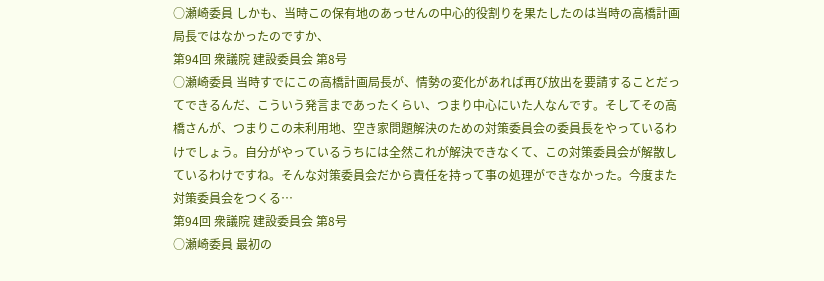○瀬崎委員 しかも、当時この保有地のあっせんの中心的役割りを果たしたのは当時の高橋計画局長ではなかったのですか、
第94回 衆議院 建設委員会 第8号
○瀬崎委員 当時すでにこの高橋計画局長が、情勢の変化があれば再び放出を要請することだってできるんだ、こういう発言まであったくらい、つまり中心にいた人なんです。そしてその高橋さんが、つまりこの未利用地、空き家問題解決のための対策委員会の委員長をやっているわけでしょう。自分がやっているうちには全然これが解決できなくて、この対策委員会が解散しているわけですね。そんな対策委員会だから責任を持って事の処理ができなかった。今度また対策委員会をつくる…
第94回 衆議院 建設委員会 第8号
○瀬崎委員 最初の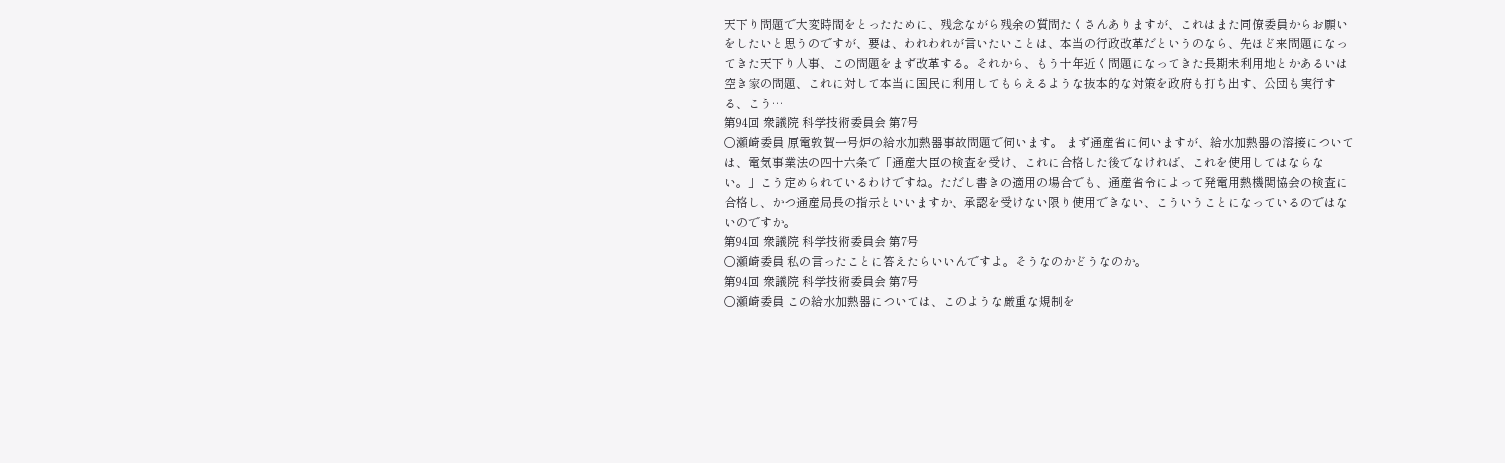天下り問題で大変時間をとったために、残念ながら残余の質問たくさんありますが、これはまた同僚委員からお願いをしたいと思うのですが、要は、われわれが言いたいことは、本当の行政改革だというのなら、先ほど来問題になってきた天下り人事、この問題をまず改革する。それから、もう十年近く問題になってきた長期未利用地とかあるいは空き家の問題、これに対して本当に国民に利用してもらえるような抜本的な対策を政府も打ち出す、公団も実行する、こう…
第94回 衆議院 科学技術委員会 第7号
○瀬崎委員 原電敦賀一号炉の給水加熱器事故問題で伺います。 まず通産省に伺いますが、給水加熱器の溶接については、電気事業法の四十六条で「通産大臣の検査を受け、これに合格した後でなければ、これを使用してはならない。」こう定められているわけですね。ただし書きの適用の場合でも、通産省令によって発電用熱機関協会の検査に合格し、かつ通産局長の指示といいますか、承認を受けない限り使用できない、こういうことになっているのではないのですか。
第94回 衆議院 科学技術委員会 第7号
○瀬崎委員 私の言ったことに答えたらいいんですよ。そうなのかどうなのか。
第94回 衆議院 科学技術委員会 第7号
○瀬崎委員 この給水加熱器については、このような厳重な規制を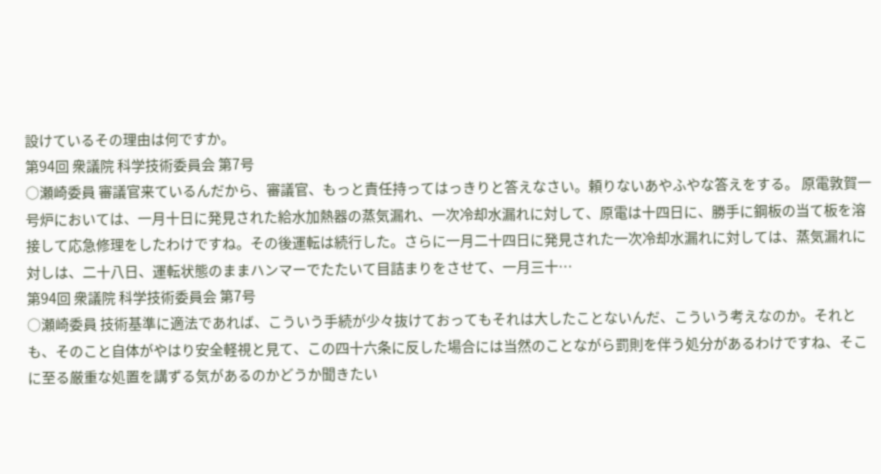設けているその理由は何ですか。
第94回 衆議院 科学技術委員会 第7号
○瀬崎委員 審議官来ているんだから、審議官、もっと責任持ってはっきりと答えなさい。頼りないあやふやな答えをする。 原電敦賀一号炉においては、一月十日に発見された給水加熱器の蒸気漏れ、一次冷却水漏れに対して、原電は十四日に、勝手に鋼板の当て板を溶接して応急修理をしたわけですね。その後運転は続行した。さらに一月二十四日に発見された一次冷却水漏れに対しては、蒸気漏れに対しは、二十八日、運転状態のままハンマーでたたいて目詰まりをさせて、一月三十…
第94回 衆議院 科学技術委員会 第7号
○瀬崎委員 技術基準に適法であれば、こういう手続が少々抜けておってもそれは大したことないんだ、こういう考えなのか。それとも、そのこと自体がやはり安全軽視と見て、この四十六条に反した場合には当然のことながら罰則を伴う処分があるわけですね、そこに至る厳重な処置を講ずる気があるのかどうか聞きたい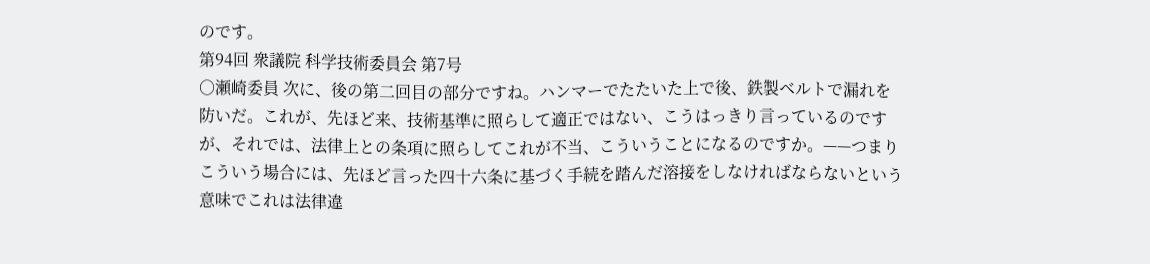のです。
第94回 衆議院 科学技術委員会 第7号
○瀬崎委員 次に、後の第二回目の部分ですね。ハンマーでたたいた上で後、鉄製ベルトで漏れを防いだ。これが、先ほど来、技術基準に照らして適正ではない、こうはっきり言っているのですが、それでは、法律上との条項に照らしてこれが不当、こういうことになるのですか。——つまりこういう場合には、先ほど言った四十六条に基づく手続を踏んだ溶接をしなければならないという意味でこれは法律違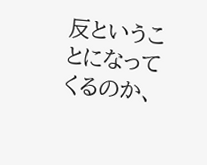反ということになってくるのか、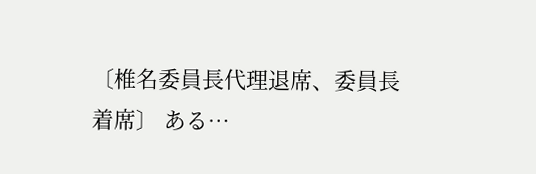〔椎名委員長代理退席、委員長着席〕 ある…